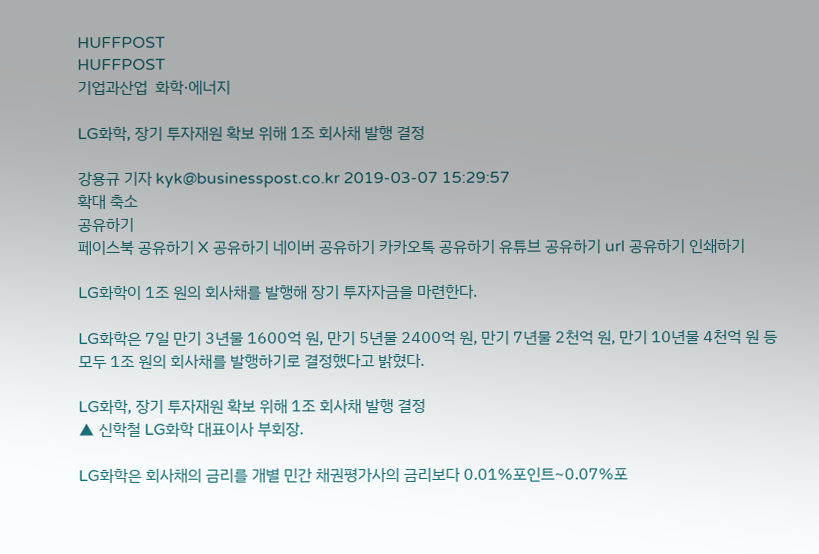HUFFPOST
HUFFPOST
기업과산업  화학·에너지

LG화학, 장기 투자재원 확보 위해 1조 회사채 발행 결정

강용규 기자 kyk@businesspost.co.kr 2019-03-07 15:29:57
확대 축소
공유하기
페이스북 공유하기 X 공유하기 네이버 공유하기 카카오톡 공유하기 유튜브 공유하기 url 공유하기 인쇄하기

LG화학이 1조 원의 회사채를 발행해 장기 투자자금을 마련한다.

LG화학은 7일 만기 3년물 1600억 원, 만기 5년물 2400억 원, 만기 7년물 2천억 원, 만기 10년물 4천억 원 등 모두 1조 원의 회사채를 발행하기로 결정했다고 밝혔다.

LG화학, 장기 투자재원 확보 위해 1조 회사채 발행 결정
▲ 신학철 LG화학 대표이사 부회장.

LG화학은 회사채의 금리를 개별 민간 채권평가사의 금리보다 0.01%포인트~0.07%포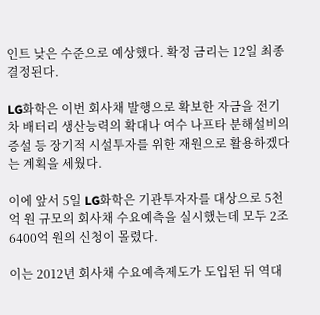인트 낮은 수준으로 예상했다. 확정 금리는 12일 최종 결정된다.

LG화학은 이번 회사채 발행으로 확보한 자금을 전기차 배터리 생산능력의 확대나 여수 나프타 분해설비의 증설 등 장기적 시설투자를 위한 재원으로 활용하겠다는 계획을 세웠다.

이에 앞서 5일 LG화학은 기관투자자를 대상으로 5천억 원 규모의 회사채 수요예측을 실시했는데 모두 2조6400억 원의 신청이 몰렸다.

이는 2012년 회사채 수요예측제도가 도입된 뒤 역대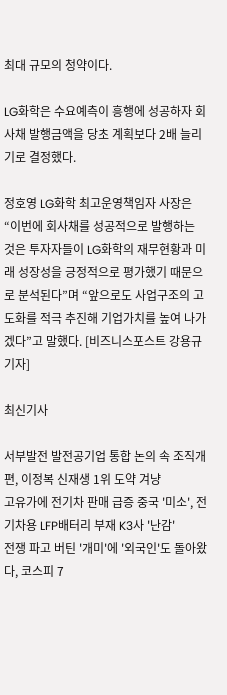최대 규모의 청약이다.

LG화학은 수요예측이 흥행에 성공하자 회사채 발행금액을 당초 계획보다 2배 늘리기로 결정했다.

정호영 LG화학 최고운영책임자 사장은 “이번에 회사채를 성공적으로 발행하는 것은 투자자들이 LG화학의 재무현황과 미래 성장성을 긍정적으로 평가했기 때문으로 분석된다”며 “앞으로도 사업구조의 고도화를 적극 추진해 기업가치를 높여 나가겠다”고 말했다. [비즈니스포스트 강용규 기자]

최신기사

서부발전 발전공기업 통합 논의 속 조직개편, 이정복 신재생 1위 도약 겨냥
고유가에 전기차 판매 급증 중국 '미소', 전기차용 LFP배터리 부재 K3사 '난감'
전쟁 파고 버틴 '개미'에 '외국인'도 돌아왔다, 코스피 7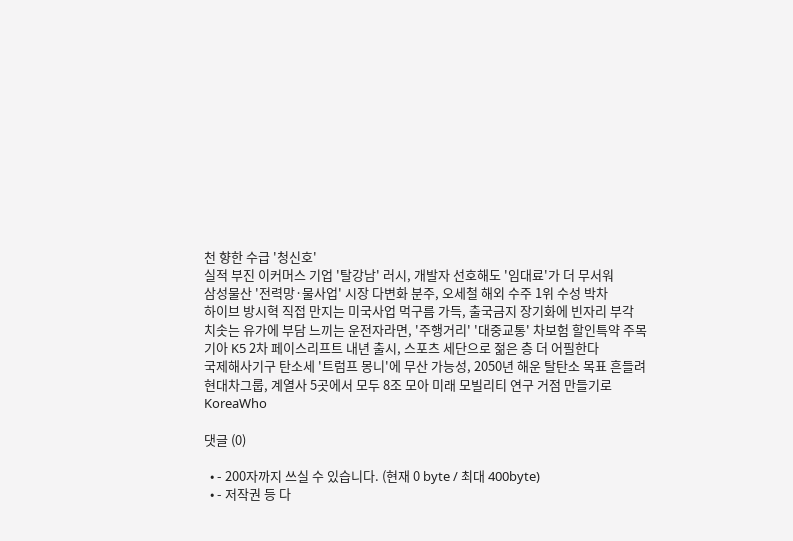천 향한 수급 '청신호'
실적 부진 이커머스 기업 '탈강남' 러시, 개발자 선호해도 '임대료'가 더 무서워
삼성물산 '전력망·물사업' 시장 다변화 분주, 오세철 해외 수주 1위 수성 박차
하이브 방시혁 직접 만지는 미국사업 먹구름 가득, 출국금지 장기화에 빈자리 부각
치솟는 유가에 부담 느끼는 운전자라면, '주행거리' '대중교통' 차보험 할인특약 주목
기아 K5 2차 페이스리프트 내년 출시, 스포츠 세단으로 젊은 층 더 어필한다
국제해사기구 탄소세 '트럼프 몽니'에 무산 가능성, 2050년 해운 탈탄소 목표 흔들려
현대차그룹, 계열사 5곳에서 모두 8조 모아 미래 모빌리티 연구 거점 만들기로
KoreaWho

댓글 (0)

  • - 200자까지 쓰실 수 있습니다. (현재 0 byte / 최대 400byte)
  • - 저작권 등 다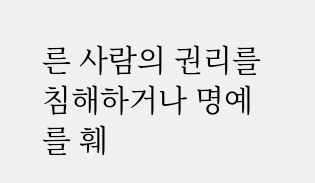른 사람의 권리를 침해하거나 명예를 훼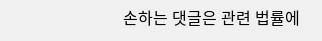손하는 댓글은 관련 법률에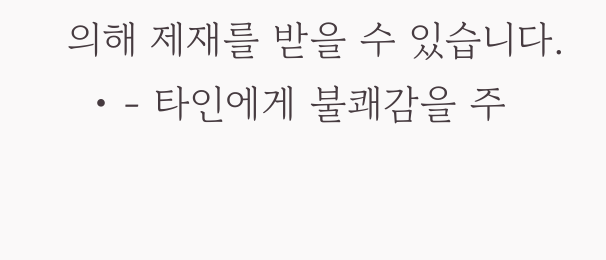의해 제재를 받을 수 있습니다.
  • - 타인에게 불쾌감을 주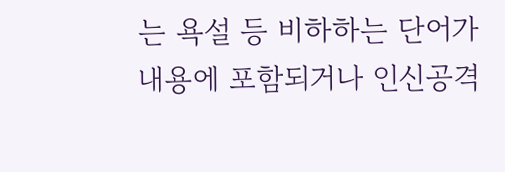는 욕설 등 비하하는 단어가 내용에 포함되거나 인신공격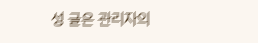성 글은 관리자의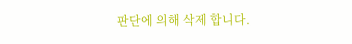판단에 의해 삭제 합니다.